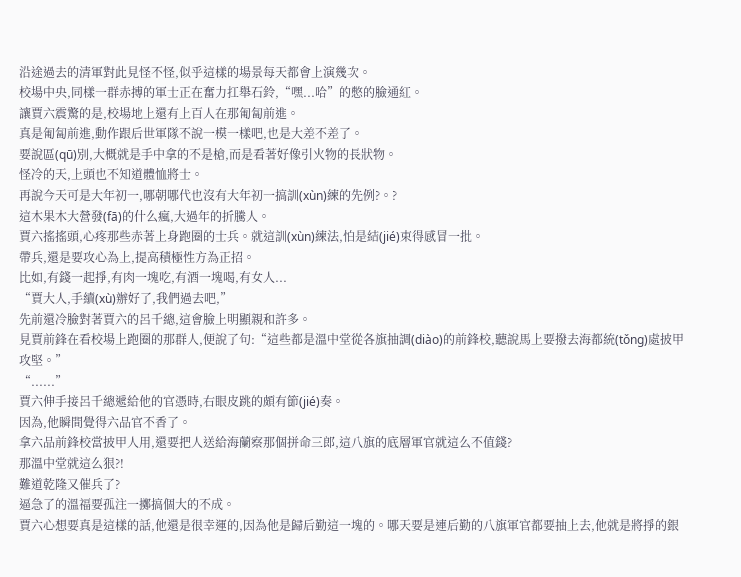沿途過去的清軍對此見怪不怪,似乎這樣的場景每天都會上演幾次。
校場中央,同樣一群赤搏的軍士正在奮力扛舉石鈴,“嘿...哈”的憋的臉通紅。
讓賈六震驚的是,校場地上還有上百人在那匍匐前進。
真是匍匐前進,動作跟后世軍隊不說一模一樣吧,也是大差不差了。
要說區(qū)別,大概就是手中拿的不是槍,而是看著好像引火物的長狀物。
怪冷的天,上頭也不知道體恤將士。
再說今天可是大年初一,哪朝哪代也沒有大年初一搞訓(xùn)練的先例?。?
這木果木大營發(fā)的什么瘋,大過年的折騰人。
賈六搖搖頭,心疼那些赤著上身跑圈的士兵。就這訓(xùn)練法,怕是結(jié)束得感冒一批。
帶兵,還是要攻心為上,提高積極性方為正招。
比如,有錢一起掙,有肉一塊吃,有酒一塊喝,有女人...
“賈大人,手續(xù)辦好了,我們過去吧,”
先前還冷臉對著賈六的呂千總,這會臉上明顯親和許多。
見賈前鋒在看校場上跑圈的那群人,便說了句:“這些都是溫中堂從各旗抽調(diào)的前鋒校,聽說馬上要撥去海都統(tǒng)處披甲攻堅。”
“......”
賈六伸手接呂千總遞給他的官憑時,右眼皮跳的頗有節(jié)奏。
因為,他瞬間覺得六品官不香了。
拿六品前鋒校當披甲人用,還要把人送給海蘭察那個拼命三郎,這八旗的底層軍官就這么不值錢?
那溫中堂就這么狠?!
難道乾隆又催兵了?
逼急了的溫福要孤注一擲搞個大的不成。
賈六心想要真是這樣的話,他還是很幸運的,因為他是歸后勤這一塊的。哪天要是連后勤的八旗軍官都要抽上去,他就是將掙的銀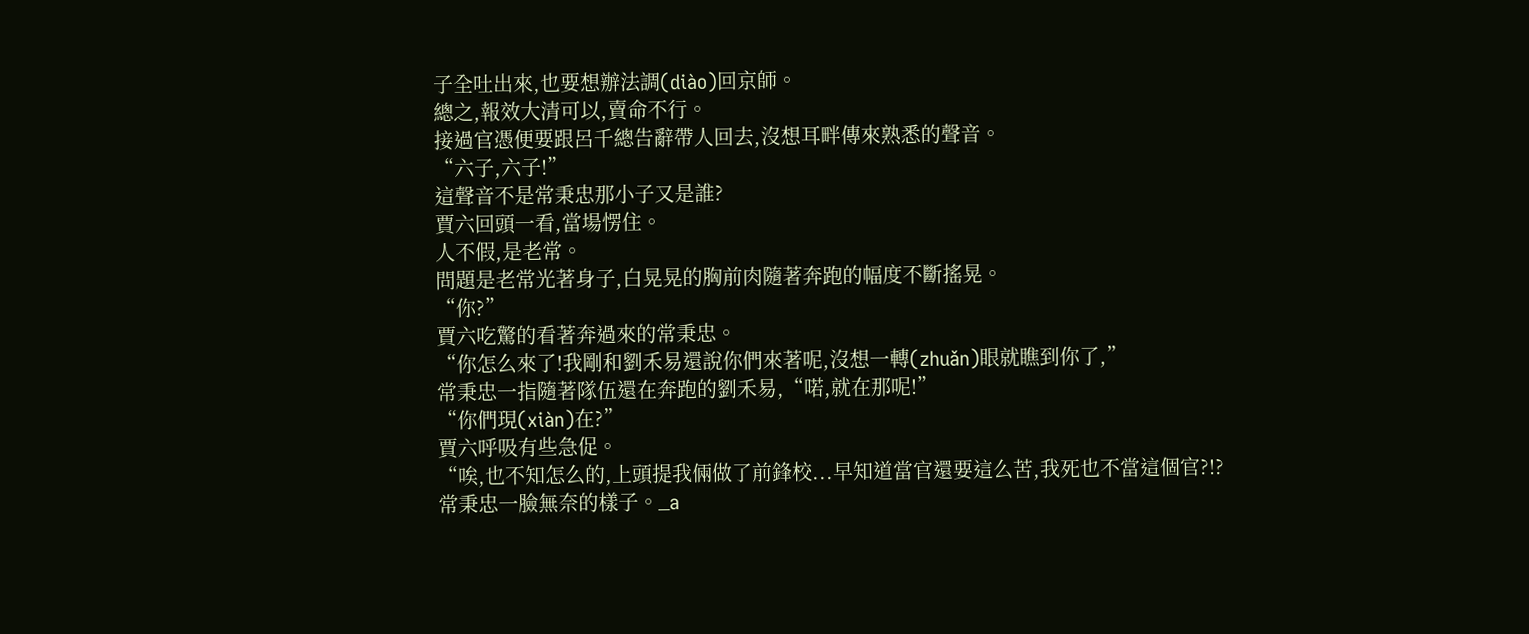子全吐出來,也要想辦法調(diào)回京師。
總之,報效大清可以,賣命不行。
接過官憑便要跟呂千總告辭帶人回去,沒想耳畔傳來熟悉的聲音。
“六子,六子!”
這聲音不是常秉忠那小子又是誰?
賈六回頭一看,當場愣住。
人不假,是老常。
問題是老常光著身子,白晃晃的胸前肉隨著奔跑的幅度不斷搖晃。
“你?”
賈六吃驚的看著奔過來的常秉忠。
“你怎么來了!我剛和劉禾易還說你們來著呢,沒想一轉(zhuǎn)眼就瞧到你了,”
常秉忠一指隨著隊伍還在奔跑的劉禾易,“喏,就在那呢!”
“你們現(xiàn)在?”
賈六呼吸有些急促。
“唉,也不知怎么的,上頭提我倆做了前鋒校...早知道當官還要這么苦,我死也不當這個官?!?
常秉忠一臉無奈的樣子。_a